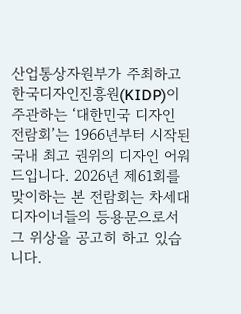산업통상자원부가 주최하고 한국디자인진흥원(KIDP)이 주관하는 ‘대한민국 디자인 전람회’는 1966년부터 시작된 국내 최고 권위의 디자인 어워드입니다. 2026년 제61회를 맞이하는 본 전람회는 차세대 디자이너들의 등용문으로서 그 위상을 공고히 하고 있습니다.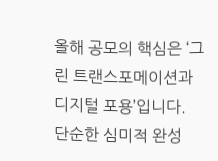올해 공모의 핵심은 ‘그린 트랜스포메이션과 디지털 포용’입니다. 단순한 심미적 완성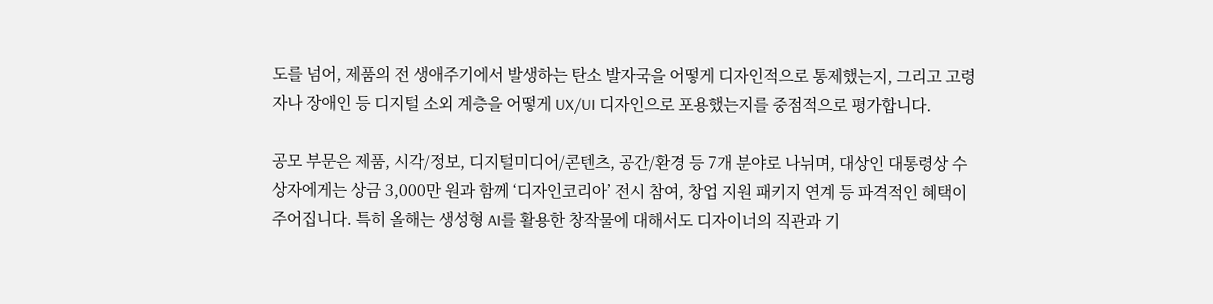도를 넘어, 제품의 전 생애주기에서 발생하는 탄소 발자국을 어떻게 디자인적으로 통제했는지, 그리고 고령자나 장애인 등 디지털 소외 계층을 어떻게 UX/UI 디자인으로 포용했는지를 중점적으로 평가합니다.

공모 부문은 제품, 시각/정보, 디지털미디어/콘텐츠, 공간/환경 등 7개 분야로 나뉘며, 대상인 대통령상 수상자에게는 상금 3,000만 원과 함께 ‘디자인코리아’ 전시 참여, 창업 지원 패키지 연계 등 파격적인 혜택이 주어집니다. 특히 올해는 생성형 AI를 활용한 창작물에 대해서도 디자이너의 직관과 기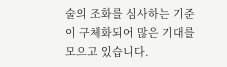술의 조화를 심사하는 기준이 구체화되어 많은 기대를 모으고 있습니다.